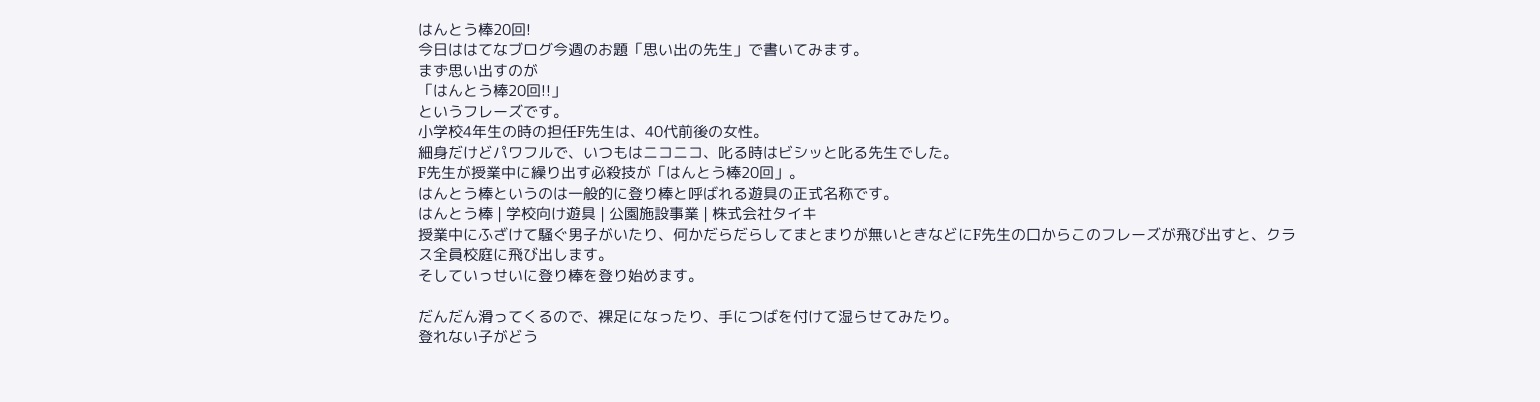はんとう棒20回!
今日ははてなブログ今週のお題「思い出の先生」で書いてみます。
まず思い出すのが
「はんとう棒20回!!」
というフレーズです。
小学校4年生の時の担任F先生は、40代前後の女性。
細身だけどパワフルで、いつもはニコニコ、叱る時はビシッと叱る先生でした。
F先生が授業中に繰り出す必殺技が「はんとう棒20回」。
はんとう棒というのは一般的に登り棒と呼ばれる遊具の正式名称です。
はんとう棒 | 学校向け遊具 | 公園施設事業 | 株式会社タイキ
授業中にふざけて騒ぐ男子がいたり、何かだらだらしてまとまりが無いときなどにF先生の口からこのフレーズが飛び出すと、クラス全員校庭に飛び出します。
そしていっせいに登り棒を登り始めます。

だんだん滑ってくるので、裸足になったり、手につばを付けて湿らせてみたり。
登れない子がどう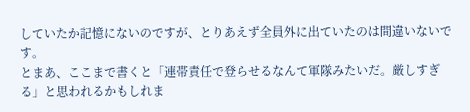していたか記憶にないのですが、とりあえず全員外に出ていたのは間違いないです。
とまあ、ここまで書くと「連帯責任で登らせるなんて軍隊みたいだ。厳しすぎる」と思われるかもしれま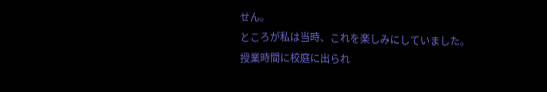せん。
ところが私は当時、これを楽しみにしていました。
授業時間に校庭に出られ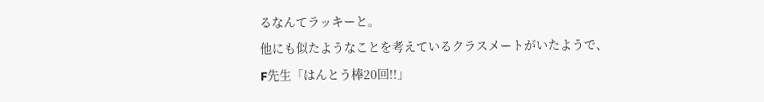るなんてラッキーと。
他にも似たようなことを考えているクラスメートがいたようで、
F先生「はんとう棒20回!!」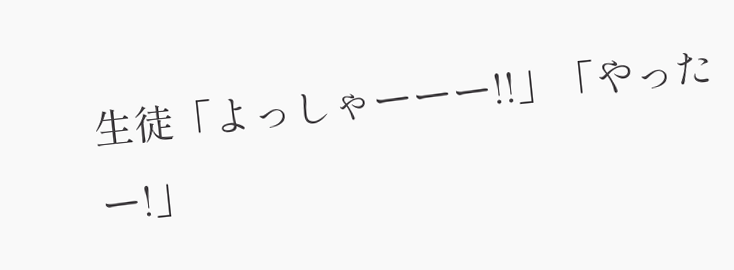生徒「よっしゃーーー!!」「やったー!」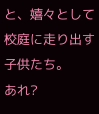と、嬉々として校庭に走り出す子供たち。
あれ?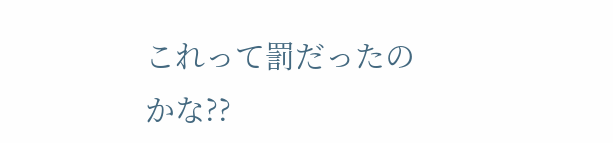これって罰だったのかな??